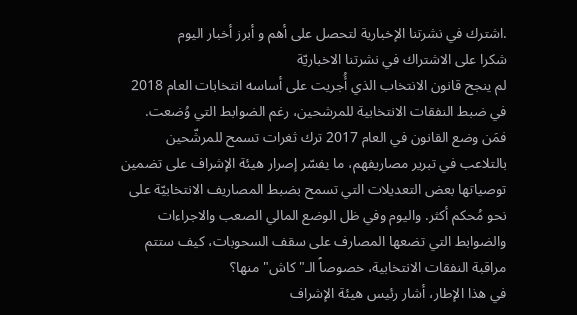.اشترك في نشرتنا الإخبارية لتحصل على أهم و أبرز أخبار اليوم
شكرا على الاشتراك في نشرتنا الاخباريّة
لم ينجح قانون الانتخاب الذي أُجريت على أساسه انتخابات العام 2018 في ضبط النفقات الانتخابية للمرشحين، رغم الضوابط التي وُضعت. فمَن وضع القانون في العام 2017 ترك ثغرات تسمح للمرشّحين بالتلاعب في تبرير مصاريفهم، ما يفسّر إصرار هيئة الإشراف على تضمين توصياتها بعض التعديلات التي تسمح بضبط المصاريف الانتخابيّة على نحو مُحكم أكثر. واليوم وفي ظل الوضع المالي الصعب والاجراءات والضوابط التي تضعها المصارف على سقف السحوبات، كيف ستتم مراقبة النفقات الانتخابية، خصوصاً الـ"كاش" منها؟
في هذا الإطار، أشار رئيس هيئة الإشراف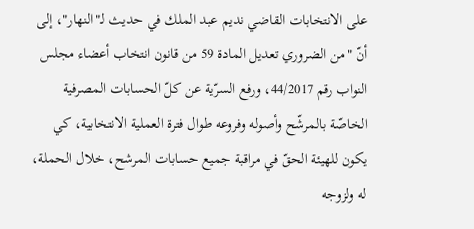على الانتخابات القاضي نديم عبد الملك في حديث لـ"النهار"، إلى أنّ "من الضروري تعديل المادة 59 من قانون انتخاب أعضاء مجلس النواب رقم 44/2017، ورفع السرّية عن كلّ الحسابات المصرفية الخاصّة بالمرشّح وأصوله وفروعه طوال فترة العملية الانتخابية، كي يكون للهيئة الحقّ في مراقبة جميع حسابات المرشح، خلال الحملة، له ولزوجه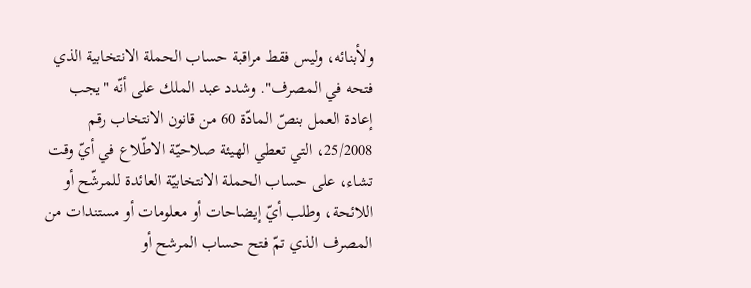ولأبنائه، وليس فقط مراقبة حساب الحملة الانتخابية الذي فتحه في المصرف". وشدد عبد الملك على أنّه "يجب إعادة العمل بنصّ المادّة 60 من قانون الانتخاب رقم 25/2008، التي تعطي الهيئة صلاحيّة الاطّلاع في أيّ وقت تشاء، على حساب الحملة الانتخابيّة العائدة للمرشّح أو اللائحة، وطلب أيّ إيضاحات أو معلومات أو مستندات من المصرف الذي تمّ فتح حساب المرشح أو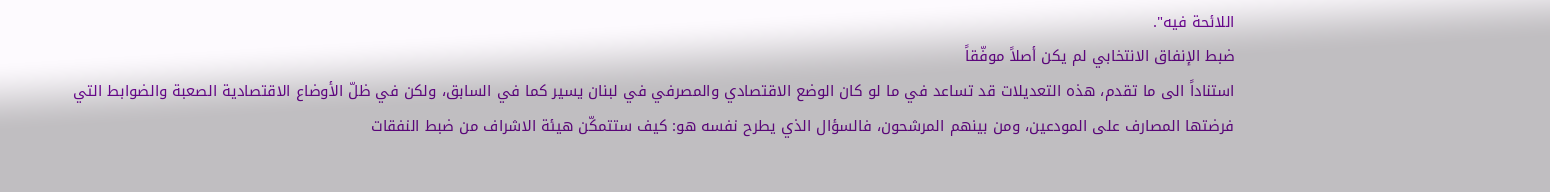اللائحة فيه".
ضبط الإنفاق الانتخابي لم يكن أصلاً موفّقاً
استناداً الى ما تقدم، هذه التعديلات قد تساعد في ما لو كان الوضع الاقتصادي والمصرفي في لبنان يسير كما في السابق، ولكن في ظلّ الأوضاع الاقتصادية الصعبة والضوابط التي فرضتها المصارف على المودعين، ومن بينهم المرشحون، فالسؤال الذي يطرح نفسه هو: كيف ستتمكّن هيئة الاشراف من ضبط النفقات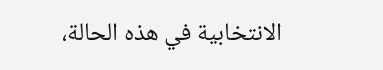الانتخابية في هذه الحالة،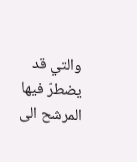والتي قد يضطرّ فيها المرشح الى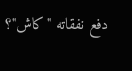دفع نفقاته "كاش"؟